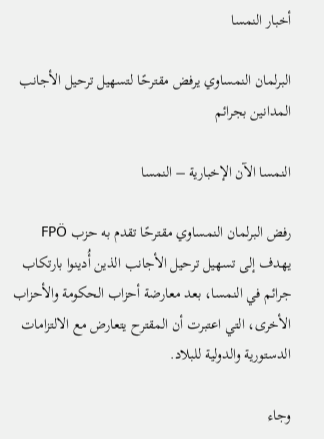أخبار النمسا

البرلمان النمساوي يرفض مقترحًا لتسهيل ترحيل الأجانب المدانين بجرائم

النمسا الآن الإخبارية – النمسا

رفض البرلمان النمساوي مقترحًا تقدم به حزب FPÖ يهدف إلى تسهيل ترحيل الأجانب الذين أُدينوا بارتكاب جرائم في النمسا، بعد معارضة أحزاب الحكومة والأحزاب الأخرى، التي اعتبرت أن المقترح يتعارض مع الالتزامات الدستورية والدولية للبلاد.

وجاء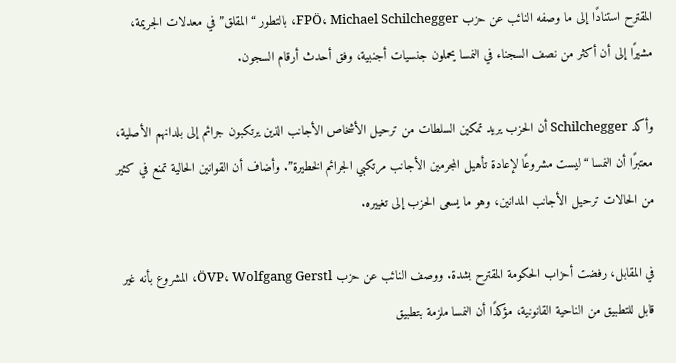المقترح استنادًا إلى ما وصفه النائب عن حزب FPÖ، Michael Schilchegger، بالتطور “المقلق” في معدلات الجريمة، مشيرًا إلى أن أكثر من نصف السجناء في النمسا يحملون جنسيات أجنبية، وفق أحدث أرقام السجون.

وأكد Schilchegger أن الحزب يريد تمكين السلطات من ترحيل الأشخاص الأجانب الذين يرتكبون جرائم إلى بلدانهم الأصلية، معتبرًا أن النمسا “ليست مشروعًا لإعادة تأهيل المجرمين الأجانب مرتكبي الجرائم الخطيرة”. وأضاف أن القوانين الحالية تمنع في كثير من الحالات ترحيل الأجانب المدانين، وهو ما يسعى الحزب إلى تغييره.

في المقابل، رفضت أحزاب الحكومة المقترح بشدة. ووصف النائب عن حزب ÖVP، Wolfgang Gerstl، المشروع بأنه غير قابل للتطبيق من الناحية القانونية، مؤكدًا أن النمسا ملزمة بتطبيق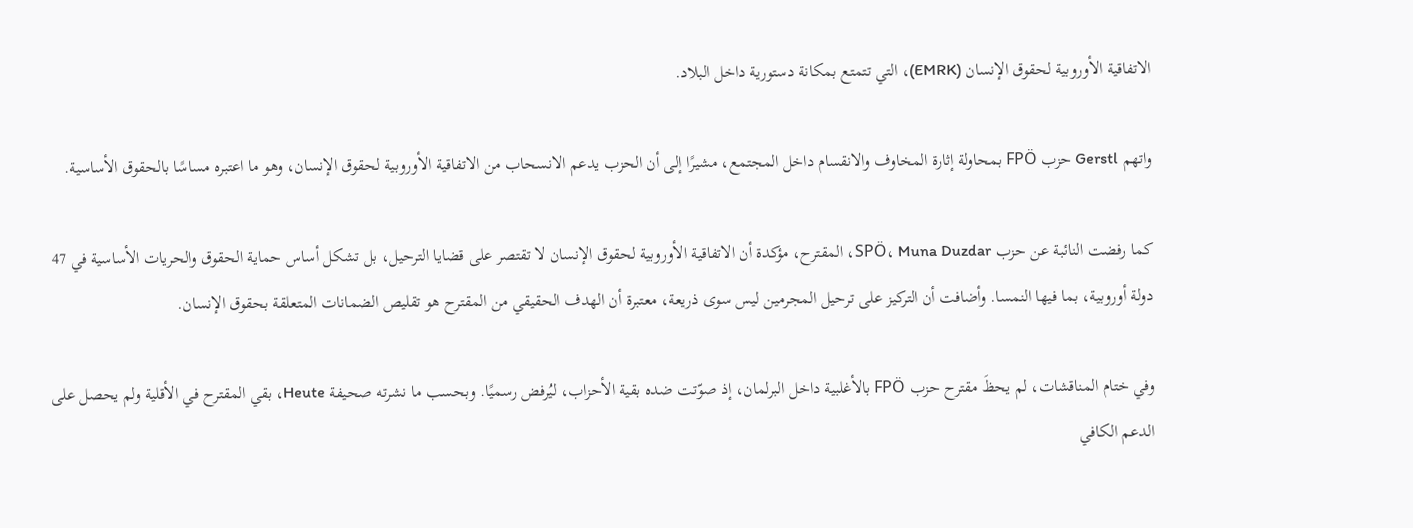الاتفاقية الأوروبية لحقوق الإنسان (EMRK)، التي تتمتع بمكانة دستورية داخل البلاد.

واتهم Gerstl حزب FPÖ بمحاولة إثارة المخاوف والانقسام داخل المجتمع، مشيرًا إلى أن الحزب يدعم الانسحاب من الاتفاقية الأوروبية لحقوق الإنسان، وهو ما اعتبره مساسًا بالحقوق الأساسية.

كما رفضت النائبة عن حزب SPÖ، Muna Duzdar، المقترح، مؤكدة أن الاتفاقية الأوروبية لحقوق الإنسان لا تقتصر على قضايا الترحيل، بل تشكل أساس حماية الحقوق والحريات الأساسية في 47 دولة أوروبية، بما فيها النمسا. وأضافت أن التركيز على ترحيل المجرمين ليس سوى ذريعة، معتبرة أن الهدف الحقيقي من المقترح هو تقليص الضمانات المتعلقة بحقوق الإنسان.

وفي ختام المناقشات، لم يحظَ مقترح حزب FPÖ بالأغلبية داخل البرلمان، إذ صوّتت ضده بقية الأحزاب، ليُرفض رسميًا. وبحسب ما نشرته صحيفة Heute، بقي المقترح في الأقلية ولم يحصل على الدعم الكافي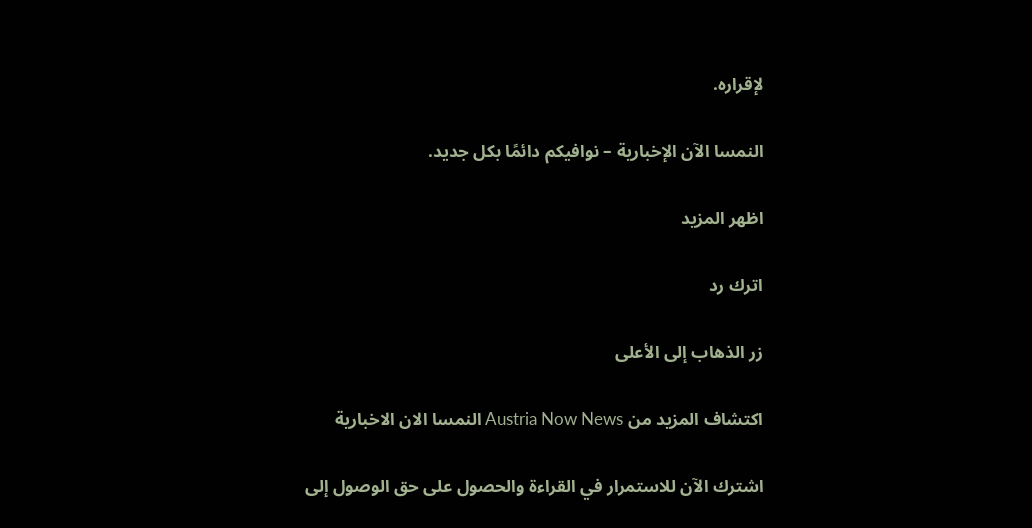لإقراره.

النمسا الآن الإخبارية – نوافيكم دائمًا بكل جديد.

اظهر المزيد

اترك رد

زر الذهاب إلى الأعلى

اكتشاف المزيد من Austria Now News النمسا الان الاخبارية

اشترك الآن للاستمرار في القراءة والحصول على حق الوصول إلى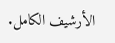الأرشيف الكامل.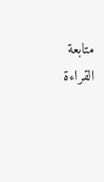متابعة القراءة